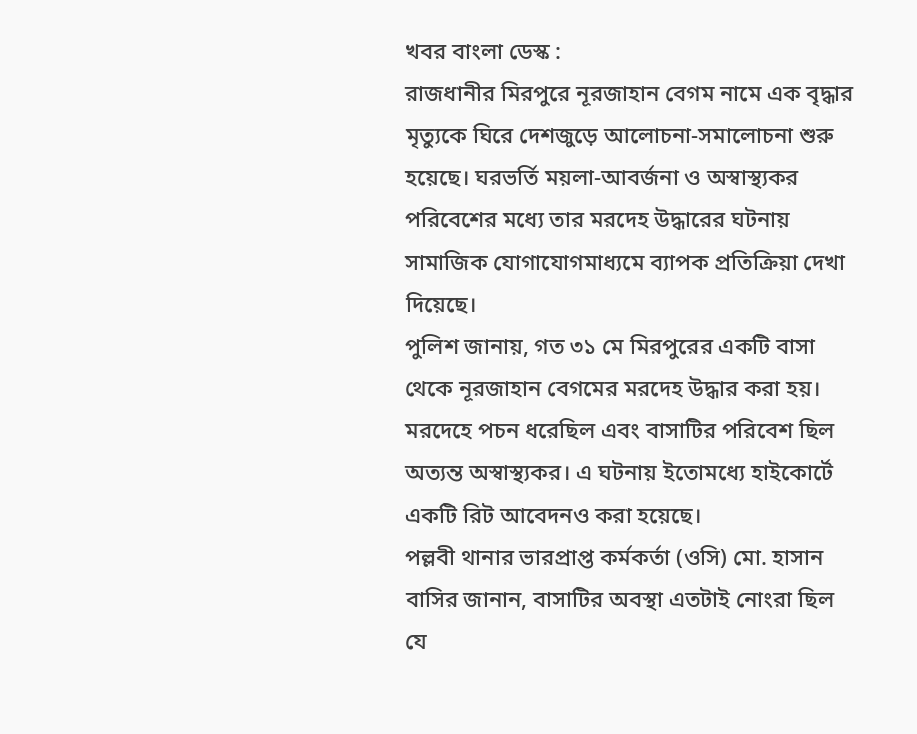খবর বাংলা ডেস্ক :
রাজধানীর মিরপুরে নূরজাহান বেগম নামে এক বৃদ্ধার মৃত্যুকে ঘিরে দেশজুড়ে আলোচনা-সমালোচনা শুরু হয়েছে। ঘরভর্তি ময়লা-আবর্জনা ও অস্বাস্থ্যকর পরিবেশের মধ্যে তার মরদেহ উদ্ধারের ঘটনায় সামাজিক যোগাযোগমাধ্যমে ব্যাপক প্রতিক্রিয়া দেখা দিয়েছে।
পুলিশ জানায়, গত ৩১ মে মিরপুরের একটি বাসা থেকে নূরজাহান বেগমের মরদেহ উদ্ধার করা হয়। মরদেহে পচন ধরেছিল এবং বাসাটির পরিবেশ ছিল অত্যন্ত অস্বাস্থ্যকর। এ ঘটনায় ইতোমধ্যে হাইকোর্টে একটি রিট আবেদনও করা হয়েছে।
পল্লবী থানার ভারপ্রাপ্ত কর্মকর্তা (ওসি) মো. হাসান বাসির জানান, বাসাটির অবস্থা এতটাই নোংরা ছিল যে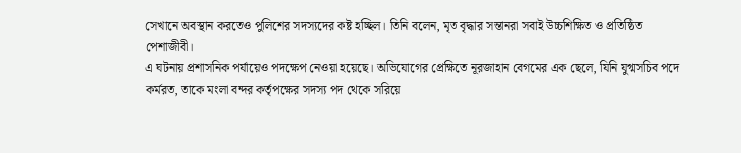সেখানে অবস্থান করতেও পুলিশের সদস্যদের কষ্ট হচ্ছিল। তিনি বলেন, মৃত বৃদ্ধার সন্তানরা সবাই উচ্চশিক্ষিত ও প্রতিষ্ঠিত পেশাজীবী।
এ ঘটনায় প্রশাসনিক পর্যায়েও পদক্ষেপ নেওয়া হয়েছে। অভিযোগের প্রেক্ষিতে নূরজাহান বেগমের এক ছেলে, যিনি যুগ্মসচিব পদে কর্মরত, তাকে মংলা বন্দর কর্তৃপক্ষের সদস্য পদ থেকে সরিয়ে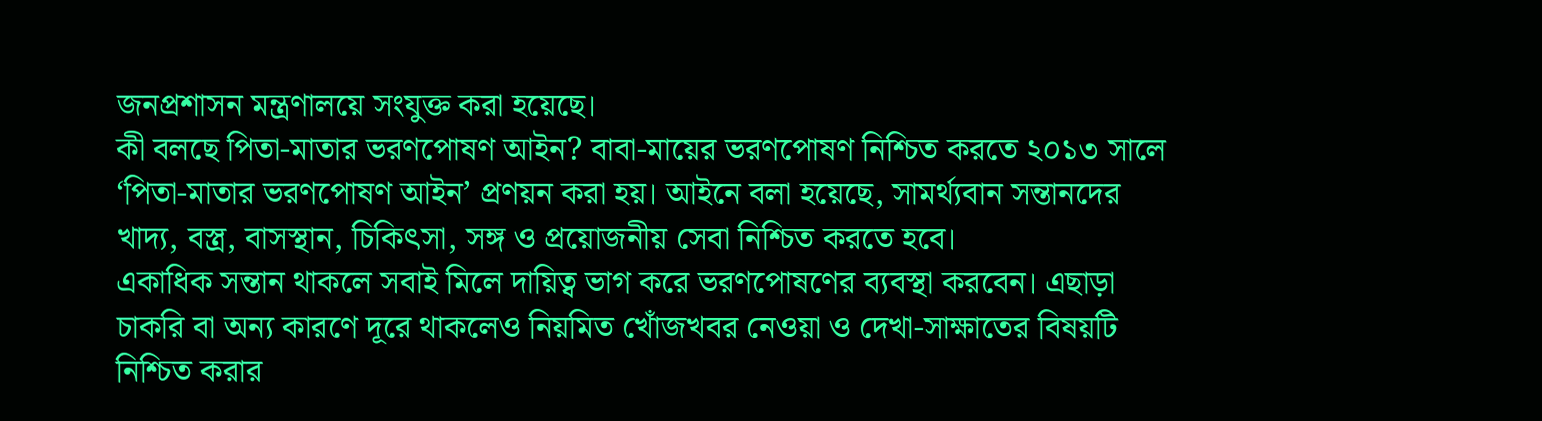জনপ্রশাসন মন্ত্রণালয়ে সংযুক্ত করা হয়েছে।
কী বলছে পিতা-মাতার ভরণপোষণ আইন? বাবা-মায়ের ভরণপোষণ নিশ্চিত করতে ২০১৩ সালে ‘পিতা-মাতার ভরণপোষণ আইন’ প্রণয়ন করা হয়। আইনে বলা হয়েছে, সামর্থ্যবান সন্তানদের খাদ্য, বস্ত্র, বাসস্থান, চিকিৎসা, সঙ্গ ও প্রয়োজনীয় সেবা নিশ্চিত করতে হবে।
একাধিক সন্তান থাকলে সবাই মিলে দায়িত্ব ভাগ করে ভরণপোষণের ব্যবস্থা করবেন। এছাড়া চাকরি বা অন্য কারণে দূরে থাকলেও নিয়মিত খোঁজখবর নেওয়া ও দেখা-সাক্ষাতের বিষয়টি নিশ্চিত করার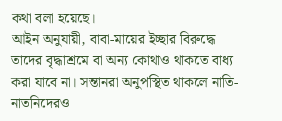কথা বলা হয়েছে।
আইন অনুযায়ী, বাবা-মায়ের ইচ্ছার বিরুদ্ধে তাদের বৃদ্ধাশ্রমে বা অন্য কোথাও থাকতে বাধ্য করা যাবে না। সন্তানরা অনুপস্থিত থাকলে নাতি-নাতনিদেরও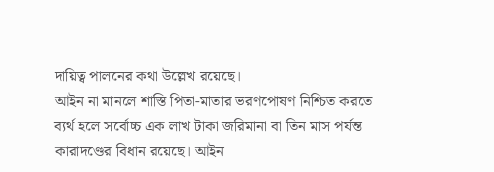দায়িত্ব পালনের কথা উল্লেখ রয়েছে।
আইন না মানলে শাস্তি পিতা-মাতার ভরণপোষণ নিশ্চিত করতে ব্যর্থ হলে সর্বোচ্চ এক লাখ টাকা জরিমানা বা তিন মাস পর্যন্ত কারাদণ্ডের বিধান রয়েছে। আইন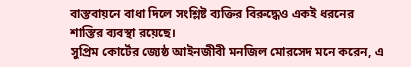বাস্তবায়নে বাধা দিলে সংশ্লিষ্ট ব্যক্তির বিরুদ্ধেও একই ধরনের শাস্তির ব্যবস্থা রয়েছে।
সুপ্রিম কোর্টের জ্যেষ্ঠ আইনজীবী মনজিল মোরসেদ মনে করেন, এ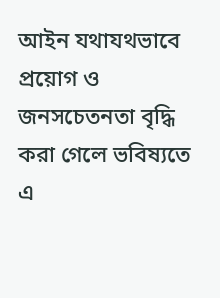আইন যথাযথভাবে প্রয়োগ ও জনসচেতনতা বৃদ্ধি করা গেলে ভবিষ্যতে এ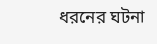ধরনের ঘটনা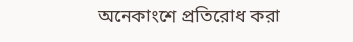অনেকাংশে প্রতিরোধ করা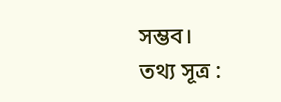সম্ভব।
তথ্য সূত্র :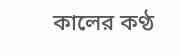কালের কণ্ঠ